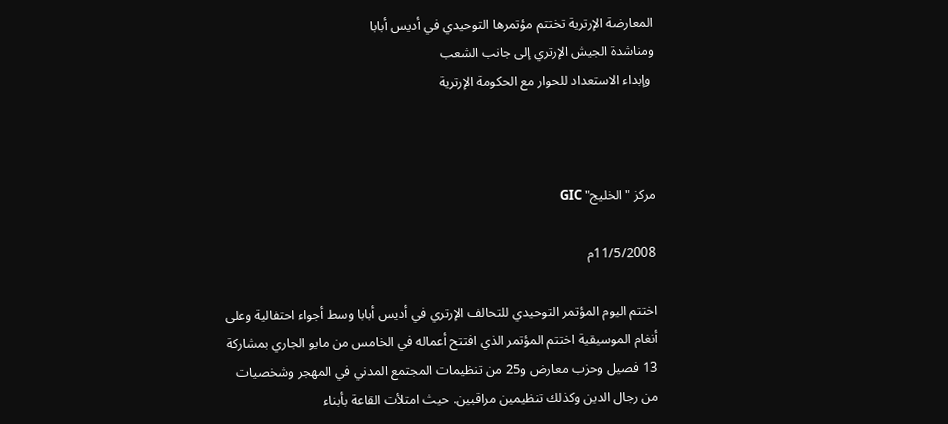المعارضة الإرترية تختتم مؤتمرها التوحيدي في أديس أبابا
ومناشدة الجيش الإرتري إلى جانب الشعب
 وإبداء الاستعداد للحوار مع الحكومة الإرترية



مركز "الخليج" GIC

11/5/2008م

اختتم اليوم المؤتمر التوحيدي للتحالف الإرتري في أديس أبابا وسط أجواء احتفالية وعلى أنغام الموسيقية اختتم المؤتمر الذي افتتح أعماله في الخامس من مايو الجاري بمشاركة 13 فصيل وحزب معارض و25 من تنظيمات المجتمع المدني في المهجر وشخصيات من رجال الدين وكذلك تنظيمين مراقبين. حيث امتلأت القاعة بأبناء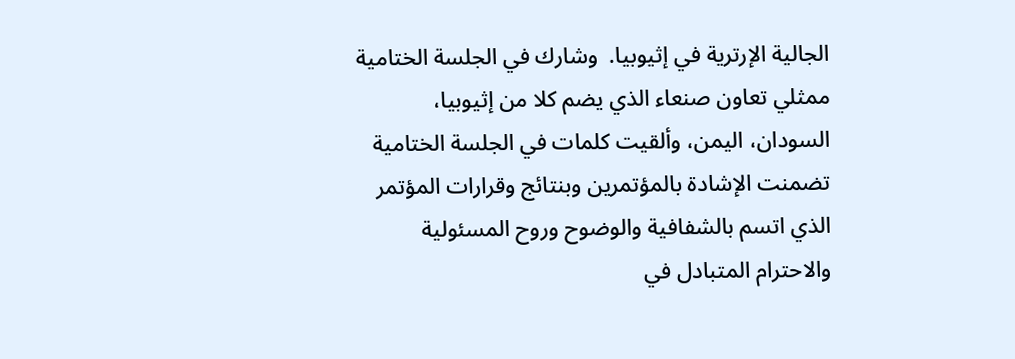الجالية الإرترية في إثيوبيا.  وشارك في الجلسة الختامية ممثلي تعاون صنعاء الذي يضم كلا من إثيوبيا، السودان، اليمن، وألقيت كلمات في الجلسة الختامية تضمنت الإشادة بالمؤتمرين وبنتائج وقرارات المؤتمر الذي اتسم بالشفافية والوضوح وروح المسئولية والاحترام المتبادل في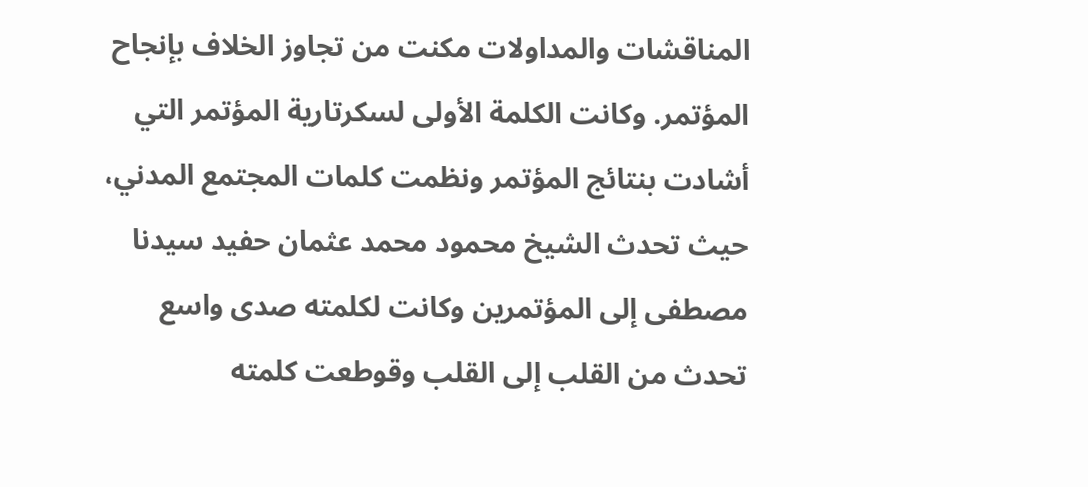المناقشات والمداولات مكنت من تجاوز الخلاف بإنجاح المؤتمر. وكانت الكلمة الأولى لسكرتارية المؤتمر التي أشادت بنتائج المؤتمر ونظمت كلمات المجتمع المدني، حيث تحدث الشيخ محمود محمد عثمان حفيد سيدنا مصطفى إلى المؤتمرين وكانت لكلمته صدى واسع تحدث من القلب إلى القلب وقوطعت كلمته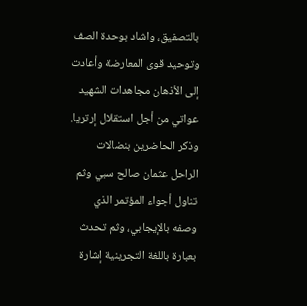بالتصفيق، واشاد بوحدة الصف وتوحيد قوى المعارضة وأعادت إلى الأذهان مجاهدات الشهيد عواتي من أجل استقلال إرتريا. وذكر الحاضرين بنضالات الراحل عثمان صالح سبي وثم تناول أجواء المؤتمر الذي وصفه بالإيجابي، وثم تحدث بعبارة باللغة التجرينية إشارة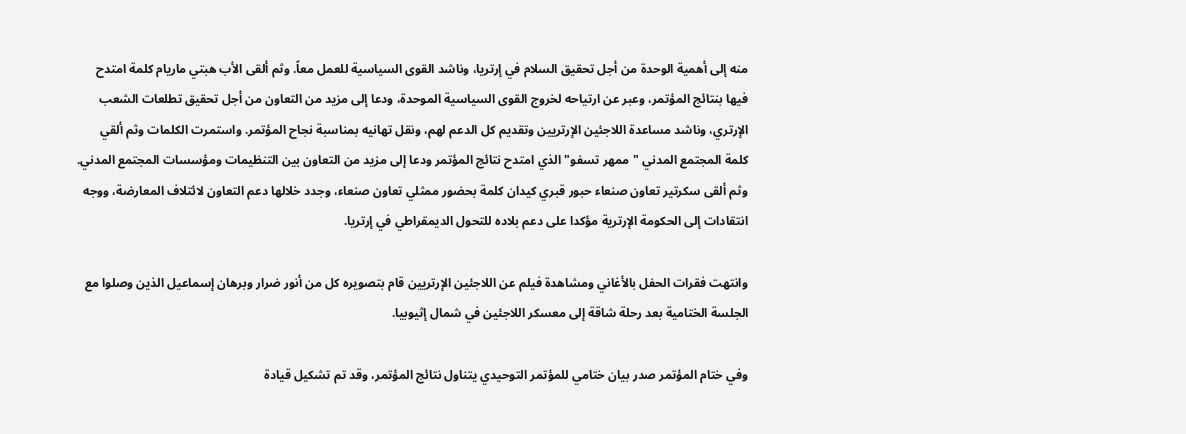منه إلى أهمية الوحدة من أجل تحقيق السلام في إرتريا، وناشد القوى السياسية للعمل معاً. وثم ألقى الأب هبتي ماريام كلمة امتدح فيها بنتائج المؤتمر، وعبر عن ارتياحه لخروج القوى السياسية الموحدة، ودعا إلى مزيد من التعاون من أجل تحقيق تطلعات الشعب الإرتري، وناشد مساعدة اللاجئين الإرتريين وتقديم كل الدعم لهم، ونقل تهانيه بمناسبة نجاح المؤتمر. واستمرت الكلمات وثم ألقي كلمة المجتمع المدني "ممهر تسفو" الذي امتدح نتائج المؤتمر ودعا إلى مزيد من التعاون بين التنظيمات ومؤسسات المجتمع المدني. وثم ألقى سكرتير تعاون صنعاء حبور قبري كيدان كلمة بحضور ممثلي تعاون صنعاء، وجدد خلالها دعم التعاون لائتلاف المعارضة، ووجه انتقادات إلى الحكومة الإرترية مؤكدا على دعم بلاده للتحول الديمقراطي في إرتريا.

وانتهت فقرات الحفل بالأغاني ومشاهدة فيلم عن اللاجئين الإرتريين قام بتصويره كل من أنور ضرار وبرهان إسماعيل الذين وصلوا مع الجلسة الختامية بعد رحلة شاقة إلى معسكر اللاجئين في شمال إثيوبيا.

وفي ختام المؤتمر صدر بيان ختامي للمؤتمر التوحيدي يتناول نتائج المؤتمر، وقد تم تشكيل قيادة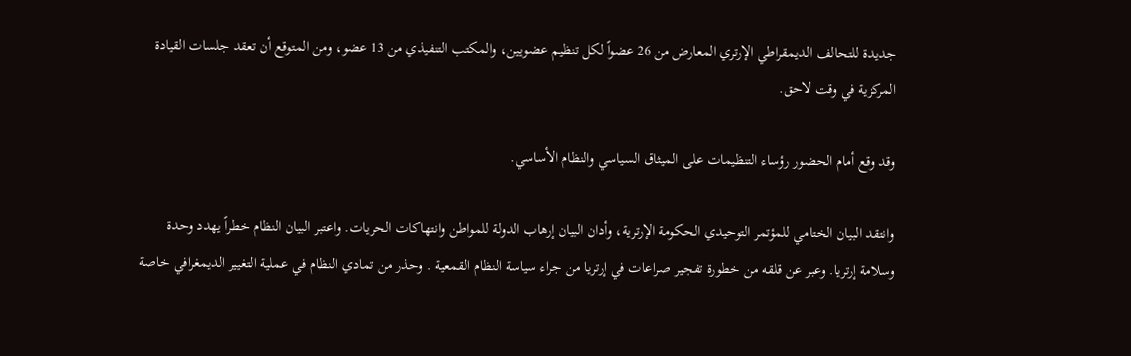جديدة للتحالف الديمقراطي الإرتري المعارض من 26 عضواً لكل تنظيم عضويين، والمكتب التنفيذي من 13 عضو، ومن المتوقع أن تعقد جلسات القيادة المركزية في وقت لاحق.

وقد وقع أمام الحضور رؤساء التنظيمات على الميثاق السياسي والنظام الأساسي.

وانتقد البيان الختامي للمؤتمر التوحيدي الحكومة الإرترية، وأدان البيان إرهاب الدولة للمواطن وانتهاكات الحريات. واعتبر البيان النظام خطراً يهدد وحدة وسلامة إرتريا. وعبر عن قلقه من خطورة تفجير صراعات في إرتريا من جراء سياسة النظام القمعية . وحذر من تمادي النظام في عملية التغيير الديمغرافي خاصة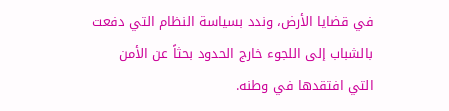في قضايا الأرض، وندد بسياسة النظام التي دفعت بالشباب إلى اللجوء خارج الحدود بحثاً عن الأمن التي افتقدها في وطنه.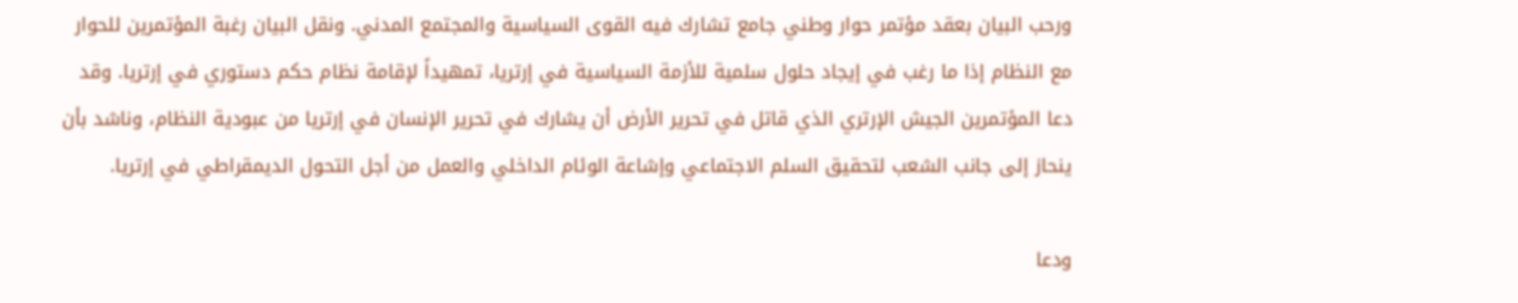ورحب البيان بعقد مؤتمر حوار وطني جامع تشارك فيه القوى السياسية والمجتمع المدني. ونقل البيان رغبة المؤتمرين للحوار مع النظام إذا ما رغب في إيجاد حلول سلمية للأزمة السياسية في إرتريا، تمهيداً لإقامة نظام حكم دستوري في إرتريا. وقد دعا المؤتمرين الجيش الإرتري الذي قاتل في تحرير الأرض أن يشارك في تحرير الإنسان في إرتريا من عبودية النظام، وناشد بأن ينحاز إلى جانب الشعب لتحقيق السلم الاجتماعي وإشاعة الوئام الداخلي والعمل من أجل التحول الديمقراطي في إرتريا.

ودعا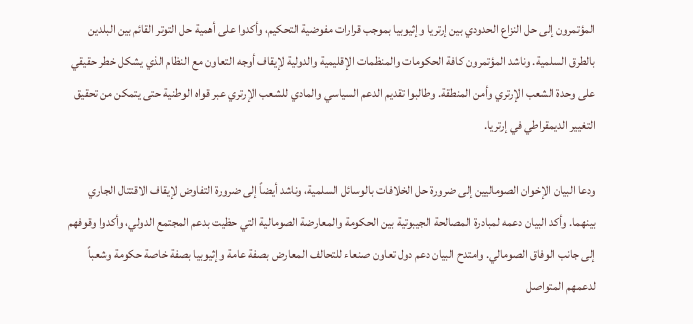المؤتمرون إلى حل النزاع الحدودي بين إرتريا وإثيوبيا بموجب قرارات مفوضية التحكيم، وأكدوا على أهمية حل التوتر القائم بين البلدين بالطرق السلمية. وناشد المؤتمرون كافة الحكومات والمنظمات الإقليمية والدولية لإيقاف أوجه التعاون مع النظام الذي يشكل خطر حقيقي على وحدة الشعب الإرتري وأمن المنطقة. وطالبوا تقديم الدعم السياسي والمادي للشعب الإرتري عبر قواه الوطنية حتى يتمكن من تحقيق التغيير الديمقراطي في إرتريا.

ودعا البيان الإخوان الصوماليين إلى ضرورة حل الخلافات بالوسائل السلمية، وناشد أيضاً إلى ضرورة التفاوض لإيقاف الاقتتال الجاري بينهما. وأكد البيان دعمه لمبادرة المصالحة الجيبوتية بين الحكومة والمعارضة الصومالية التي حظيت بدعم المجتمع الدولي، وأكدوا وقوفهم إلى جانب الوفاق الصومالي. وامتدح البيان دعم دول تعاون صنعاء للتحالف المعارض بصفة عامة وإثيوبيا بصفة خاصة حكومة وشعباً لدعمهم المتواصل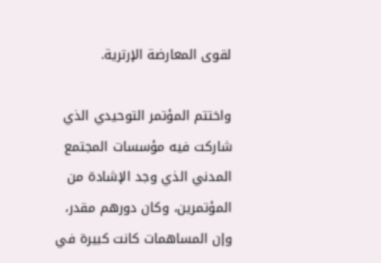لقوى المعارضة الإرترية.

واختتم المؤتمر التوحيدي الذي شاركت فيه مؤسسات المجتمع المدني الذي وجد الإشادة من المؤتمرين، وكان دورهم مقدر، وإن المساهمات كانت كبيرة في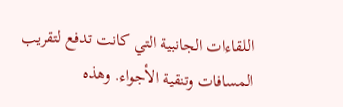اللقاءات الجانبية التي كانت تدفع لتقريب المسافات وتنقية الأجواء. وهذه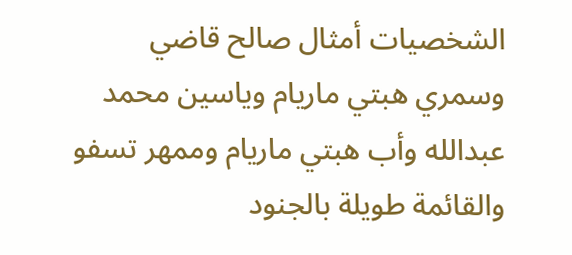الشخصيات أمثال صالح قاضي وسمري هبتي ماريام وياسين محمد عبدالله وأب هبتي ماريام وممهر تسفو والقائمة طويلة بالجنود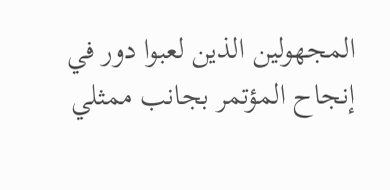المجهولين الذين لعبوا دور في إنجاح المؤتمر بجانب ممثلي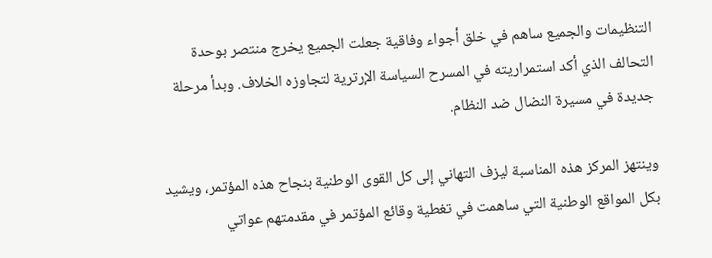التنظيمات والجميع ساهم في خلق أجواء وفاقية جعلت الجميع يخرج منتصر بوحدة التحالف الذي أكد استمراريته في المسرح السياسة الإرترية لتجاوزه الخلاف. وبدأ مرحلة جديدة في مسيرة النضال ضد النظام.

وينتهز المركز هذه المناسبة ليزف التهاني إلى كل القوى الوطنية بنجاح هذه المؤتمر، ويشيد بكل المواقع الوطنية التي ساهمت في تغطية وقائع المؤتمر في مقدمتهم عواتي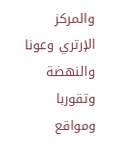والمركز الإرتري وعونا والنهضة وتقوربا ومواقع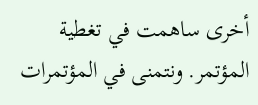أخرى ساهمت في تغطية المؤتمر. ونتمنى في المؤتمرات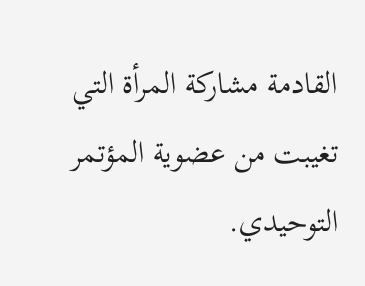القادمة مشاركة المرأة التي تغيبت من عضوية المؤتمر التوحيدي.